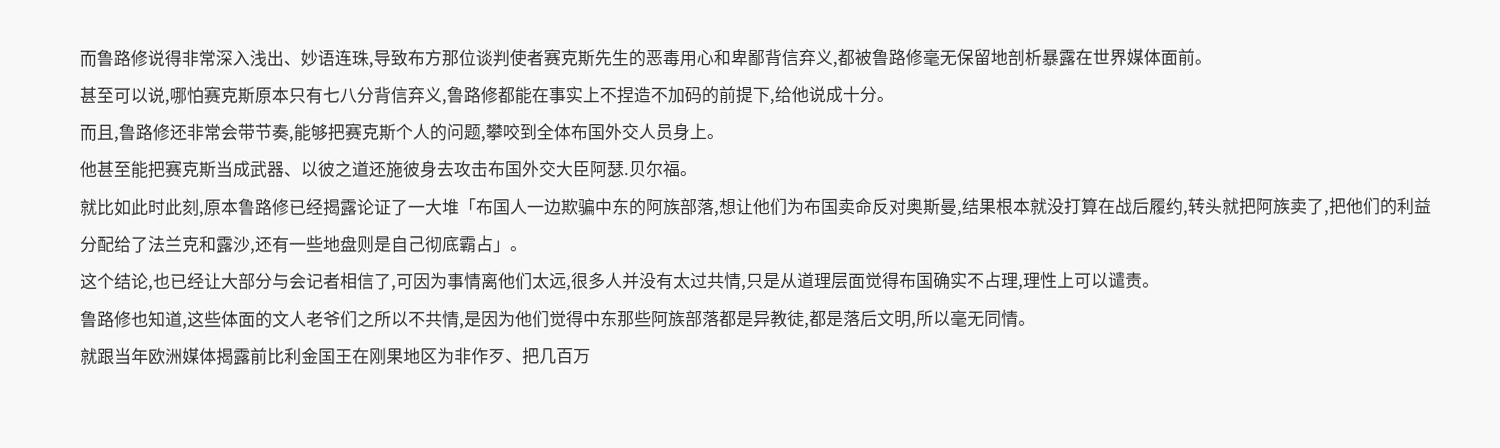而鲁路修说得非常深入浅出、妙语连珠,导致布方那位谈判使者赛克斯先生的恶毒用心和卑鄙背信弃义,都被鲁路修毫无保留地剖析暴露在世界媒体面前。
甚至可以说,哪怕赛克斯原本只有七八分背信弃义,鲁路修都能在事实上不捏造不加码的前提下,给他说成十分。
而且,鲁路修还非常会带节奏,能够把赛克斯个人的问题,攀咬到全体布国外交人员身上。
他甚至能把赛克斯当成武器、以彼之道还施彼身去攻击布国外交大臣阿瑟.贝尔福。
就比如此时此刻,原本鲁路修已经揭露论证了一大堆「布国人一边欺骗中东的阿族部落,想让他们为布国卖命反对奥斯曼,结果根本就没打算在战后履约,转头就把阿族卖了,把他们的利益分配给了法兰克和露沙,还有一些地盘则是自己彻底霸占」。
这个结论,也已经让大部分与会记者相信了,可因为事情离他们太远,很多人并没有太过共情,只是从道理层面觉得布国确实不占理,理性上可以谴责。
鲁路修也知道,这些体面的文人老爷们之所以不共情,是因为他们觉得中东那些阿族部落都是异教徒,都是落后文明,所以毫无同情。
就跟当年欧洲媒体揭露前比利金国王在刚果地区为非作歹、把几百万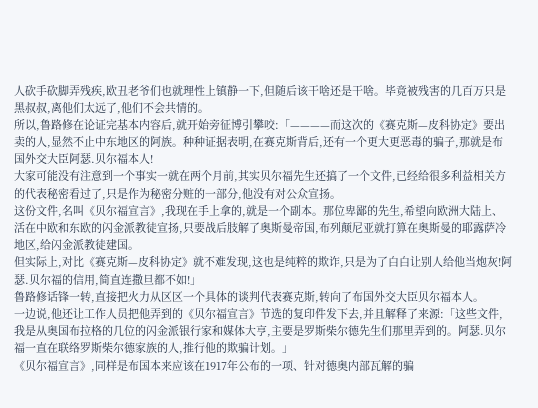人砍手砍脚弄残疾,欧丑老爷们也就理性上镇静一下,但随后该干啥还是干啥。毕竟被残害的几百万只是黑叔叔,离他们太远了,他们不会共情的。
所以,鲁路修在论证完基本内容后,就开始旁征博引攀咬:「————而这次的《赛克斯—皮科协定》要出卖的人,显然不止中东地区的阿族。种种证据表明,在赛克斯背后,还有一个更大更恶毒的骗子,那就是布国外交大臣阿瑟.贝尔福本人!
大家可能没有注意到一个事实一就在两个月前,其实贝尔福先生还搞了一个文件,已经给很多利益相关方的代表秘密看过了,只是作为秘密分赃的一部分,他没有对公众宣扬。
这份文件,名叫《贝尔福宣言》,我现在手上拿的,就是一个副本。那位卑鄙的先生,希望向欧洲大陆上、活在中欧和东欧的闪金派教徒宣扬,只要战后肢解了奥斯曼帝国,布列颠尼亚就打算在奥斯曼的耶露萨冷地区,给闪金派教徒建国。
但实际上,对比《赛克斯—皮科协定》就不难发现,这也是纯粹的欺诈,只是为了白白让别人给他当炮灰!阿瑟.贝尔福的信用,简直连撒旦都不如!」
鲁路修话锋一转,直接把火力从区区一个具体的谈判代表赛克斯,转向了布国外交大臣贝尔福本人。
一边说,他还让工作人员把他弄到的《贝尔福宣言》节选的复印件发下去,并且解释了来源:「这些文件,我是从奥国布拉格的几位的闪金派银行家和媒体大亨,主要是罗斯柴尔德先生们那里弄到的。阿瑟.贝尔福一直在联络罗斯柴尔德家族的人,推行他的欺骗计划。」
《贝尔福宣言》,同样是布国本来应该在1917年公布的一项、针对德奥内部瓦解的骗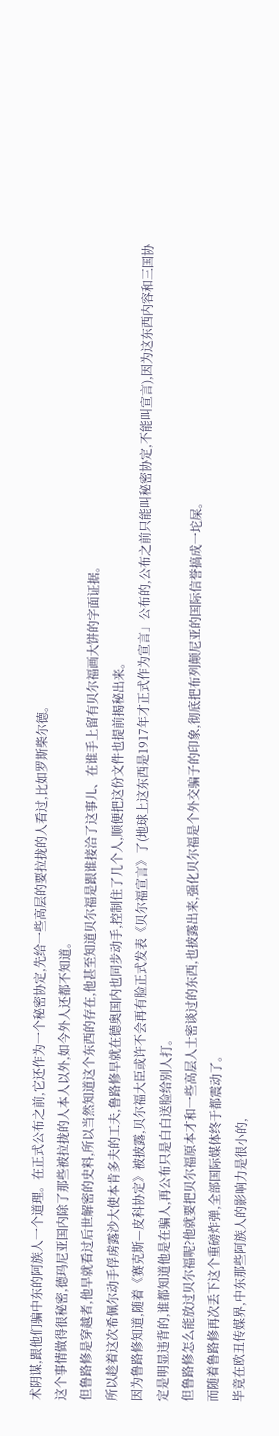术阴谋,跟他们骗中东的阿族人一个道理。在正式公布之前,它还作为一个秘密协定,先给一些高层的要拉拢的人看过,比如罗斯柴尔德。
这个事情做得很秘密,德玛尼亚国内除了那些被拉拢的人本人以外,如今外人还都不知道。
但鲁路修是穿越者,他早就看过后世解密的史料,所以当然知道这个东西的存在,他甚至知道贝尔福是跟谁接洽了这事儿、在谁手上留有贝尔福画大饼的字面证据。
所以趁着这次希佩尔动手俘虏露沙大使本肯多夫的工夫,鲁路修早就在德奥国内也同步动手,控制住了几个人,顺便把这份文件也提前揭秘出来。
因为鲁路修知道,随着《赛克斯—皮科协定》被披露,贝尔福大臣或许不会再有脸正式发表《贝尔福宣言》了(地球上这东西是1917年才正式作为宣言」公布的,公布之前只能叫秘密协定,不能叫宣言),因为这东西内容和三国协定是明显违背的,谁都知道他是在骗人,再公布只是白白送脸给别人打。
但鲁路修怎么能放过贝尔福呢?他就要把贝尔福原本才和一些高层人士密谈过的东西,也披露出来,强化贝尔福是个外交骗子的印象,彻底把布列颠尼亚的国际信誉搞成一坨屎。
而随着鲁路修再次丢下这个重磅炸弹,全部国际媒体终于都震动了。
毕竟在欧丑传媒界,中东那些阿族人的影响力是很小的,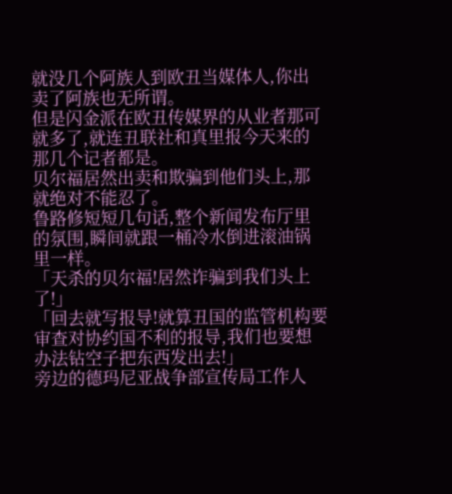就没几个阿族人到欧丑当媒体人,你出卖了阿族也无所谓。
但是闪金派在欧丑传媒界的从业者那可就多了,就连丑联社和真里报今天来的那几个记者都是。
贝尔福居然出卖和欺骗到他们头上,那就绝对不能忍了。
鲁路修短短几句话,整个新闻发布厅里的氛围,瞬间就跟一桶冷水倒进滚油锅里一样。
「天杀的贝尔福!居然诈骗到我们头上了!」
「回去就写报导!就算丑国的监管机构要审查对协约国不利的报导,我们也要想办法钻空子把东西发出去!」
旁边的德玛尼亚战争部宣传局工作人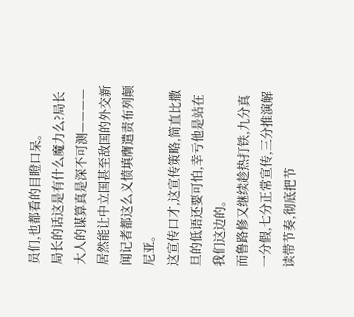员们,也都看的目瞪口呆。
局长的话这是有什么魔力么?局长大人的谋算真是深不可测————
居然能让中立国甚至敌国的外交新闻记者都这么义愤填膺遣责布列颠尼亚。
这宣传口才,这宣传策略,简直比撒旦的低语还要可怕,幸亏他是站在我们这边的。
而鲁路修又继续趁热打铁,九分真一分假,七分正常宣传,三分推演解读带节奏,彻底把节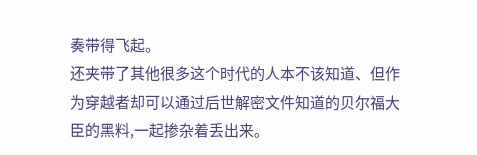奏带得飞起。
还夹带了其他很多这个时代的人本不该知道、但作为穿越者却可以通过后世解密文件知道的贝尔福大臣的黑料,一起掺杂着丢出来。